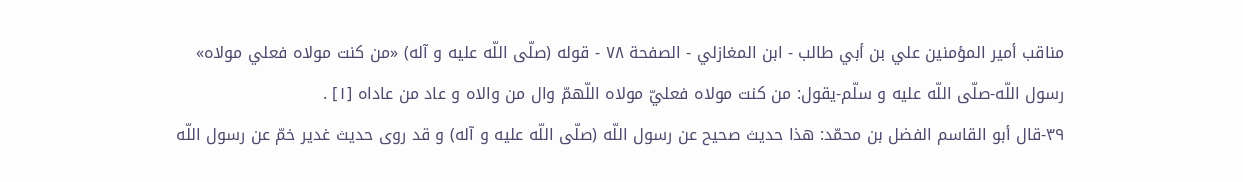مناقب أمير المؤمنين علي بن أبي طالب - ابن المغازلي - الصفحة ٧٨ - قوله (صلّى اللّه عليه و آله) «من كنت مولاه فعلي مولاه»
رسول اللّه-صلّى اللّه عليه و سلّم-يقول: من كنت مولاه فعليّ مولاه اللّهمّ وال من والاه و عاد من عاداه [١] .
٣٩-قال أبو القاسم الفضل بن محمّد: هذا حديث صحيح عن رسول اللّه (صلّى اللّه عليه و آله) و قد روى حديث غدير خمّ عن رسول اللّه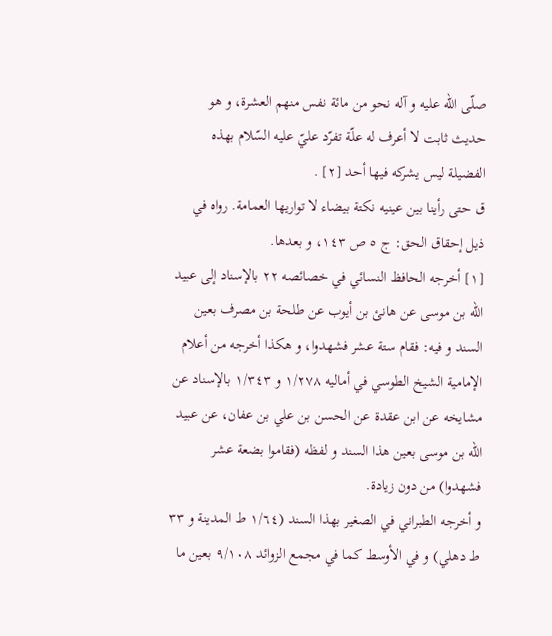صلّى اللّه عليه و آله نحو من مائة نفس منهم العشرة، و هو حديث ثابت لا أعرف له علّة تفرّد عليّ عليه السّلام بهذه الفضيلة ليس يشركه فيها أحد [٢] .
ق حتى رأينا بين عينيه نكتة بيضاء لا تواريها العمامة. رواه في ذيل إحقاق الحق: ج ٥ ص ١٤٣، و بعدها.
[١] أخرجه الحافظ النسائي في خصائصه ٢٢ بالإسناد إلى عبيد اللّه بن موسى عن هانئ بن أيوب عن طلحة بن مصرف بعين السند و فيه: فقام ستة عشر فشهدوا، و هكذا أخرجه من أعلام الإمامية الشيخ الطوسي في أماليه ١/٢٧٨ و ١/٣٤٣ بالإسناد عن مشايخه عن ابن عقدة عن الحسن بن علي بن عفان، عن عبيد اللّه بن موسى بعين هذا السند و لفظه (فقاموا بضعة عشر فشهدوا) من دون زيادة.
و أخرجه الطبراني في الصغير بهذا السند (١/٦٤ ط المدينة و ٣٣ ط دهلي) و في الأوسط كما في مجمع الزوائد ٩/١٠٨ بعين ما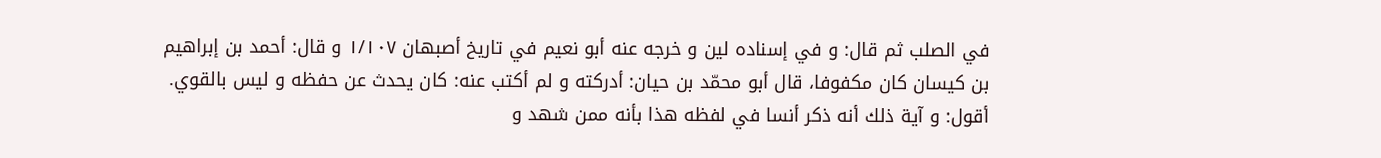في الصلب ثم قال: و في إسناده لين و خرجه عنه أبو نعيم في تاريخ أصبهان ١/١٠٧ و قال: أحمد بن إبراهيم بن كيسان كان مكفوفا، قال أبو محمّد بن حيان: أدركته و لم أكتب عنه: كان يحدث عن حفظه و ليس بالقوي.
أقول: و آية ذلك أنه ذكر أنسا في لفظه هذا بأنه ممن شهد و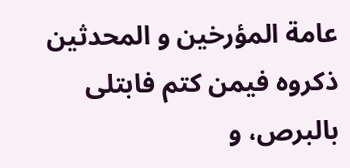عامة المؤرخين و المحدثين ذكروه فيمن كتم فابتلى بالبرص، و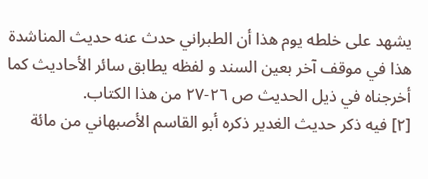يشهد على خلطه يوم هذا أن الطبراني حدث عنه حديث المناشدة هذا في موقف آخر بعين السند و لفظه يطابق سائر الأحاديث كما أخرجناه في ذيل الحديث ص ٢٦-٢٧ من هذا الكتاب.
[٢] فيه ذكر حديث الغدير ذكره أبو القاسم الأصبهاني من مائة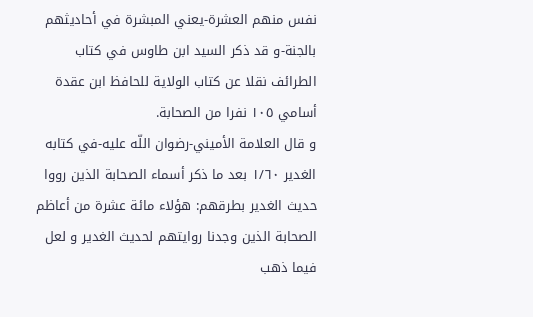نفس منهم العشرة-يعني المبشرة في أحاديثهم بالجنة-و قد ذكر السيد ابن طاوس في كتاب الطرائف نقلا عن كتاب الولاية للحافظ ابن عقدة أسامي ١٠٥ نفرا من الصحابة.
و قال العلامة الأميني-رضوان اللّه عليه-في كتابه الغدير ١/٦٠ بعد ما ذكر أسماء الصحابة الذين رووا حديث الغدير بطرقهم: هؤلاء مائة عشرة من أعاظم الصحابة الذين وجدنا روايتهم لحديث الغدير و لعل فيما ذهب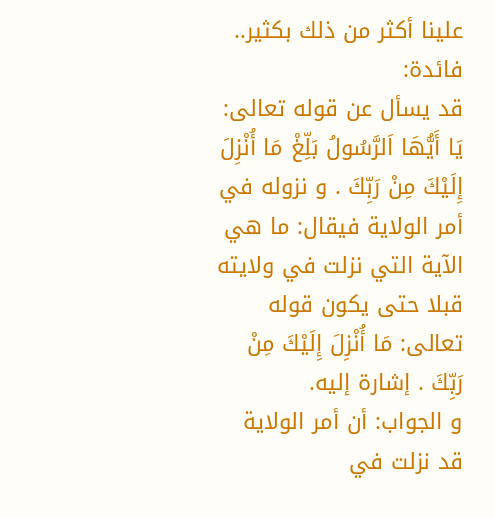علينا أكثر من ذلك بكثير..
فائدة:
قد يسأل عن قوله تعالى: يَا أَيُّهَا اَلرَّسُولُ بَلِّغْ مَا أُنْزِلَ إِلَيْكَ مِنْ رَبِّكَ . و نزوله في أمر الولاية فيقال: ما هي الآية التي نزلت في ولايته قبلا حتى يكون قوله تعالى: مَا أُنْزِلَ إِلَيْكَ مِنْ رَبِّكَ . إشارة إليه.
و الجواب: أن أمر الولاية قد نزلت في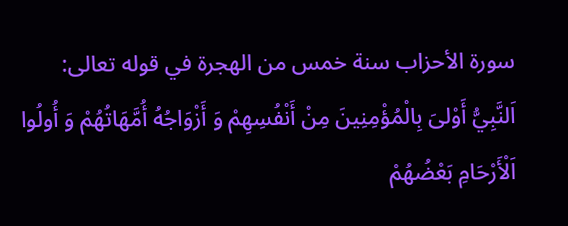سورة الأحزاب سنة خمس من الهجرة في قوله تعالى:
اَلنَّبِيُّ أَوْلىَ بِالْمُؤْمِنِينَ مِنْ أَنْفُسِهِمْ وَ أَزْوَاجُهُ أُمَّهَاتُهُمْ وَ أُولُوا اَلْأَرْحَامِ بَعْضُهُمْ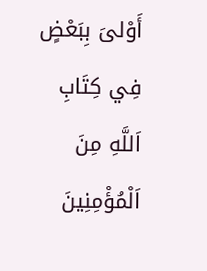أَوْلىَ بِبَعْضٍ فِي كِتَابِ اَللَّهِ مِنَ اَلْمُؤْمِنِينَ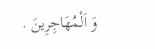وَ اَلْمُهَاجِرِينَ .